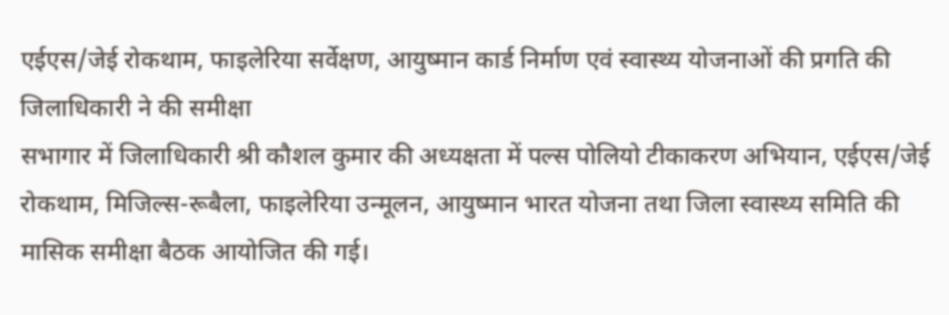एईएस/जेई रोकथाम, फाइलेरिया सर्वेक्षण, आयुष्मान कार्ड निर्माण एवं स्वास्थ्य योजनाओं की प्रगति की जिलाधिकारी ने की समीक्षा
सभागार में जिलाधिकारी श्री कौशल कुमार की अध्यक्षता में पल्स पोलियो टीकाकरण अभियान, एईएस/जेई रोकथाम, मिजिल्स-रूबैला, फाइलेरिया उन्मूलन, आयुष्मान भारत योजना तथा जिला स्वास्थ्य समिति की मासिक समीक्षा बैठक आयोजित की गई।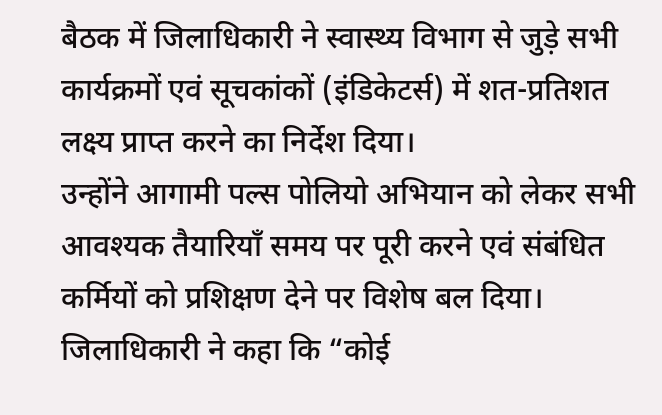बैठक में जिलाधिकारी ने स्वास्थ्य विभाग से जुड़े सभी कार्यक्रमों एवं सूचकांकों (इंडिकेटर्स) में शत-प्रतिशत लक्ष्य प्राप्त करने का निर्देश दिया।
उन्होंने आगामी पल्स पोलियो अभियान को लेकर सभी आवश्यक तैयारियाँ समय पर पूरी करने एवं संबंधित कर्मियों को प्रशिक्षण देने पर विशेष बल दिया।
जिलाधिकारी ने कहा कि “कोई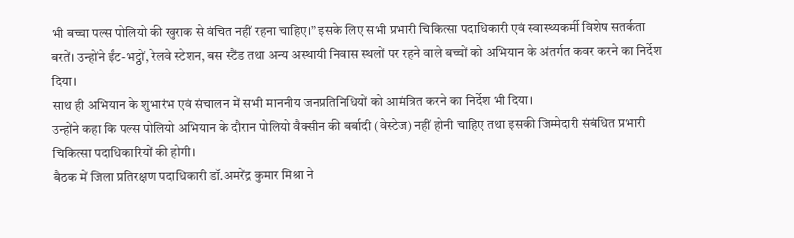भी बच्चा पल्स पोलियो की खुराक से वंचित नहीं रहना चाहिए।” इसके लिए सभी प्रभारी चिकित्सा पदाधिकारी एवं स्वास्थ्यकर्मी विशेष सतर्कता बरतें। उन्होंने ईंट-भट्ठों, रेलवे स्टेशन, बस स्टैंड तथा अन्य अस्थायी निवास स्थलों पर रहने वाले बच्चों को अभियान के अंतर्गत कवर करने का निर्देश दिया।
साथ ही अभियान के शुभारंभ एवं संचालन में सभी माननीय जनप्रतिनिधियों को आमंत्रित करने का निर्देश भी दिया।
उन्होंने कहा कि पल्स पोलियो अभियान के दौरान पोलियो वैक्सीन की बर्बादी (वेस्टेज) नहीं होनी चाहिए तथा इसकी जिम्मेदारी संबंधित प्रभारी चिकित्सा पदाधिकारियों की होगी।
बैठक में जिला प्रतिरक्षण पदाधिकारी डॉ.अमरेंद्र कुमार मिश्रा ने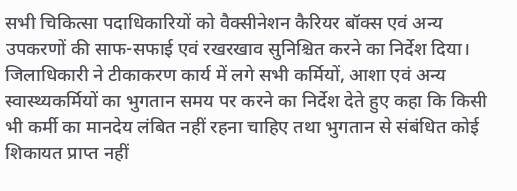सभी चिकित्सा पदाधिकारियों को वैक्सीनेशन कैरियर बॉक्स एवं अन्य उपकरणों की साफ-सफाई एवं रखरखाव सुनिश्चित करने का निर्देश दिया।
जिलाधिकारी ने टीकाकरण कार्य में लगे सभी कर्मियों, आशा एवं अन्य स्वास्थ्यकर्मियों का भुगतान समय पर करने का निर्देश देते हुए कहा कि किसी भी कर्मी का मानदेय लंबित नहीं रहना चाहिए तथा भुगतान से संबंधित कोई शिकायत प्राप्त नहीं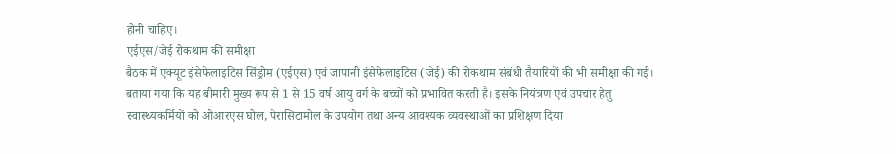होनी चाहिए।
एईएस/जेई रोकथाम की समीक्षा
बैठक में एक्यूट इंसेफेलाइटिस सिंड्रोम (एईएस) एवं जापानी इंसेफेलाइटिस (जेई) की रोकथाम संबंधी तैयारियों की भी समीक्षा की गई।
बताया गया कि यह बीमारी मुख्य रूप से 1 से 15 वर्ष आयु वर्ग के बच्चों को प्रभावित करती है। इसके नियंत्रण एवं उपचार हेतु स्वास्थ्यकर्मियों को ओआरएस घोल, पेरासिटामोल के उपयोग तथा अन्य आवश्यक व्यवस्थाओं का प्रशिक्षण दिया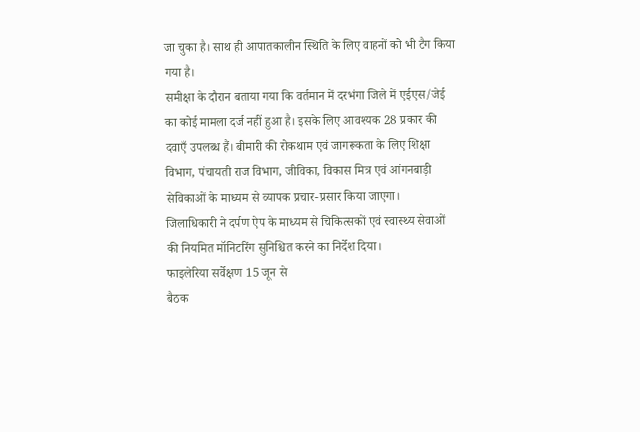जा चुका है। साथ ही आपातकालीन स्थिति के लिए वाहनों को भी टैग किया गया है।
समीक्षा के दौरान बताया गया कि वर्तमान में दरभंगा जिले में एईएस/जेई का कोई मामला दर्ज नहीं हुआ है। इसके लिए आवश्यक 28 प्रकार की दवाएँ उपलब्ध हैं। बीमारी की रोकथाम एवं जागरूकता के लिए शिक्षा विभाग, पंचायती राज विभाग, जीविका, विकास मित्र एवं आंगनबाड़ी सेविकाओं के माध्यम से व्यापक प्रचार-प्रसार किया जाएगा।
जिलाधिकारी ने दर्पण ऐप के माध्यम से चिकित्सकों एवं स्वास्थ्य सेवाओं की नियमित मॉनिटरिंग सुनिश्चित करने का निर्देश दिया।
फाइलेरिया सर्वेक्षण 15 जून से
बैठक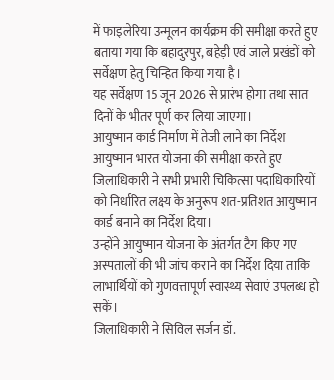में फाइलेरिया उन्मूलन कार्यक्रम की समीक्षा करते हुए बताया गया कि बहादुरपुर, बहेड़ी एवं जाले प्रखंडों को सर्वेक्षण हेतु चिन्हित किया गया है।
यह सर्वेक्षण 15 जून 2026 से प्रारंभ होगा तथा सात दिनों के भीतर पूर्ण कर लिया जाएगा।
आयुष्मान कार्ड निर्माण में तेजी लाने का निर्देश
आयुष्मान भारत योजना की समीक्षा करते हुए जिलाधिकारी ने सभी प्रभारी चिकित्सा पदाधिकारियों को निर्धारित लक्ष्य के अनुरूप शत-प्रतिशत आयुष्मान कार्ड बनाने का निर्देश दिया।
उन्होंने आयुष्मान योजना के अंतर्गत टैग किए गए अस्पतालों की भी जांच कराने का निर्देश दिया ताकि लाभार्थियों को गुणवत्तापूर्ण स्वास्थ्य सेवाएं उपलब्ध हो सकें।
जिलाधिकारी ने सिविल सर्जन डॉ.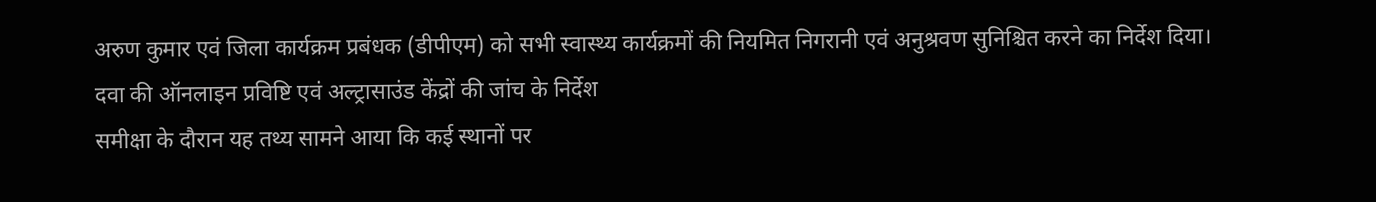अरुण कुमार एवं जिला कार्यक्रम प्रबंधक (डीपीएम) को सभी स्वास्थ्य कार्यक्रमों की नियमित निगरानी एवं अनुश्रवण सुनिश्चित करने का निर्देश दिया।
दवा की ऑनलाइन प्रविष्टि एवं अल्ट्रासाउंड केंद्रों की जांच के निर्देश
समीक्षा के दौरान यह तथ्य सामने आया कि कई स्थानों पर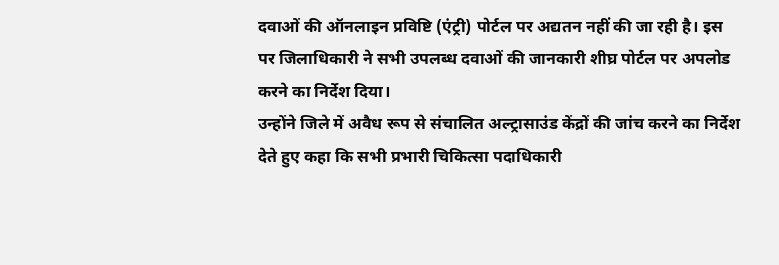दवाओं की ऑनलाइन प्रविष्टि (एंट्री) पोर्टल पर अद्यतन नहीं की जा रही है। इस पर जिलाधिकारी ने सभी उपलब्ध दवाओं की जानकारी शीघ्र पोर्टल पर अपलोड करने का निर्देश दिया।
उन्होंने जिले में अवैध रूप से संचालित अल्ट्रासाउंड केंद्रों की जांच करने का निर्देश देते हुए कहा कि सभी प्रभारी चिकित्सा पदाधिकारी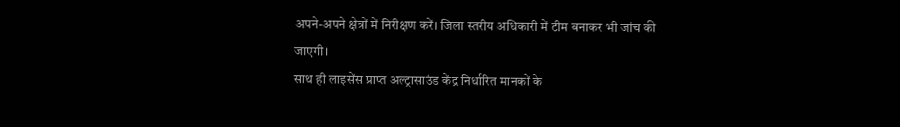अपने-अपने क्षेत्रों में निरीक्षण करें। जिला स्तरीय अधिकारी में टीम बनाकर भी जांच की जाएगी।
साथ ही लाइसेंस प्राप्त अल्ट्रासाउंड केंद्र निर्धारित मानकों के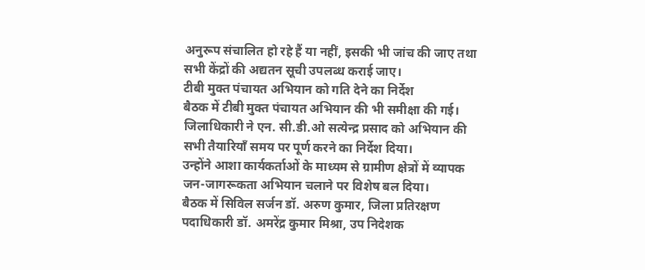अनुरूप संचालित हो रहे हैं या नहीं, इसकी भी जांच की जाए तथा सभी केंद्रों की अद्यतन सूची उपलब्ध कराई जाए।
टीबी मुक्त पंचायत अभियान को गति देने का निर्देश
बैठक में टीबी मुक्त पंचायत अभियान की भी समीक्षा की गई। जिलाधिकारी ने एन. सी.डी.ओ सत्येन्द्र प्रसाद को अभियान की सभी तैयारियाँ समय पर पूर्ण करने का निर्देश दिया।
उन्होंने आशा कार्यकर्ताओं के माध्यम से ग्रामीण क्षेत्रों में व्यापक जन-जागरूकता अभियान चलाने पर विशेष बल दिया।
बैठक में सिविल सर्जन डॉ. अरुण कुमार, जिला प्रतिरक्षण पदाधिकारी डॉ. अमरेंद्र कुमार मिश्रा, उप निदेशक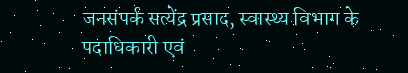जनसंपर्क सत्येंद्र प्रसाद, स्वास्थ्य विभाग के पदाधिकारी एवं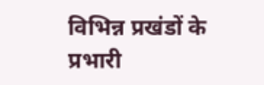विभिन्न प्रखंडों के प्रभारी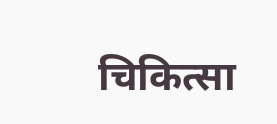चिकित्सा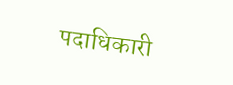पदाधिकारी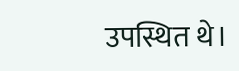उपस्थित थे।